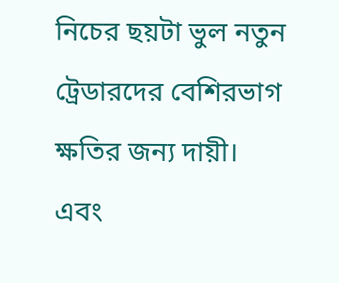নিচের ছয়টা ভুল নতুন ট্রেডারদের বেশিরভাগ ক্ষতির জন্য দায়ী।
এবং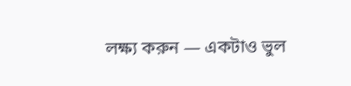লক্ষ্য করুন — একটাও ভুল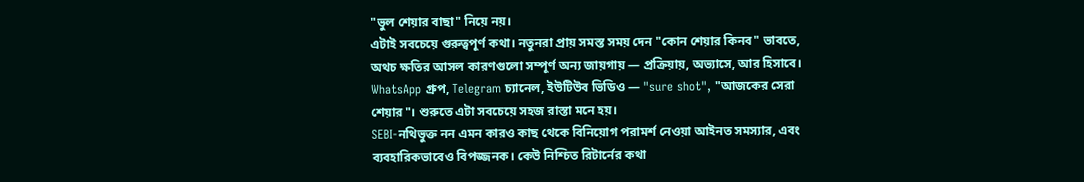"ভুল শেয়ার বাছা" নিয়ে নয়।
এটাই সবচেয়ে গুরুত্বপূর্ণ কথা। নতুনরা প্রায় সমস্ত সময় দেন "কোন শেয়ার কিনব" ভাবতে, অথচ ক্ষতির আসল কারণগুলো সম্পূর্ণ অন্য জায়গায় — প্রক্রিয়ায়, অভ্যাসে, আর হিসাবে।
WhatsApp গ্রুপ, Telegram চ্যানেল, ইউটিউব ভিডিও — "sure shot", "আজকের সেরা শেয়ার"। শুরুতে এটা সবচেয়ে সহজ রাস্তা মনে হয়।
SEBI-নথিভুক্ত নন এমন কারও কাছ থেকে বিনিয়োগ পরামর্শ নেওয়া আইনত সমস্যার, এবং ব্যবহারিকভাবেও বিপজ্জনক। কেউ নিশ্চিত রিটার্নের কথা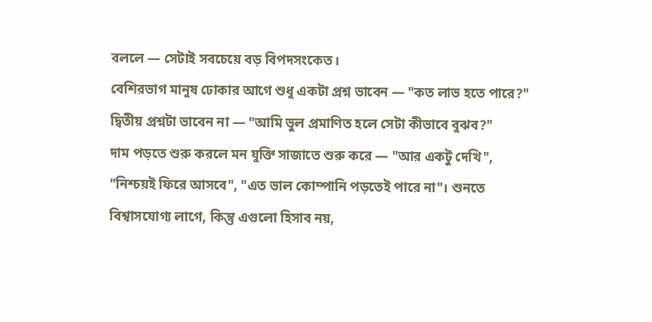বললে — সেটাই সবচেয়ে বড় বিপদসংকেত।
বেশিরভাগ মানুষ ঢোকার আগে শুধু একটা প্রশ্ন ভাবেন — "কত লাভ হতে পারে?"
দ্বিতীয় প্রশ্নটা ভাবেন না — "আমি ভুল প্রমাণিত হলে সেটা কীভাবে বুঝব?"
দাম পড়তে শুরু করলে মন যুক্তি সাজাতে শুরু করে — "আর একটু দেখি", "নিশ্চয়ই ফিরে আসবে", "এত ভাল কোম্পানি পড়তেই পারে না"। শুনতে বিশ্বাসযোগ্য লাগে, কিন্তু এগুলো হিসাব নয়,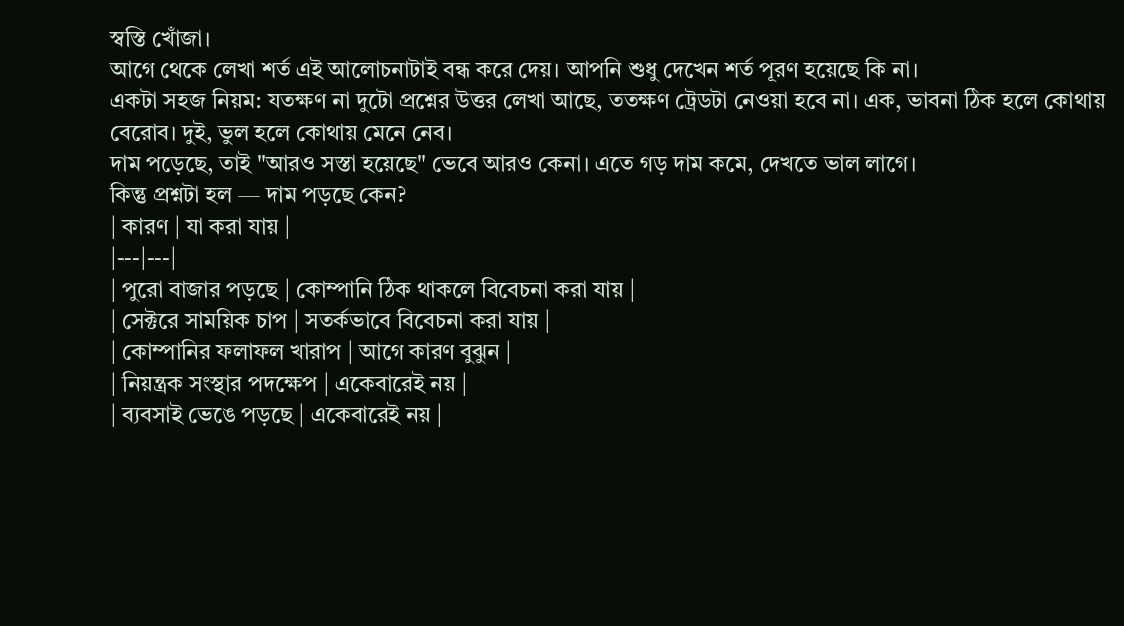স্বস্তি খোঁজা।
আগে থেকে লেখা শর্ত এই আলোচনাটাই বন্ধ করে দেয়। আপনি শুধু দেখেন শর্ত পূরণ হয়েছে কি না।
একটা সহজ নিয়ম: যতক্ষণ না দুটো প্রশ্নের উত্তর লেখা আছে, ততক্ষণ ট্রেডটা নেওয়া হবে না। এক, ভাবনা ঠিক হলে কোথায় বেরোব। দুই, ভুল হলে কোথায় মেনে নেব।
দাম পড়েছে, তাই "আরও সস্তা হয়েছে" ভেবে আরও কেনা। এতে গড় দাম কমে, দেখতে ভাল লাগে।
কিন্তু প্রশ্নটা হল — দাম পড়ছে কেন?
| কারণ | যা করা যায় |
|---|---|
| পুরো বাজার পড়ছে | কোম্পানি ঠিক থাকলে বিবেচনা করা যায় |
| সেক্টরে সাময়িক চাপ | সতর্কভাবে বিবেচনা করা যায় |
| কোম্পানির ফলাফল খারাপ | আগে কারণ বুঝুন |
| নিয়ন্ত্রক সংস্থার পদক্ষেপ | একেবারেই নয় |
| ব্যবসাই ভেঙে পড়ছে | একেবারেই নয় |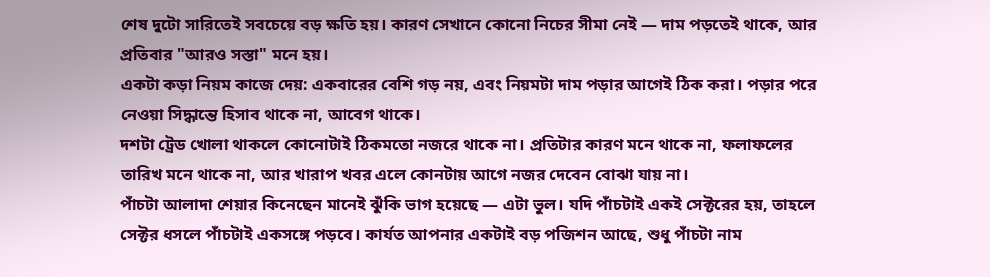শেষ দুটো সারিতেই সবচেয়ে বড় ক্ষতি হয়। কারণ সেখানে কোনো নিচের সীমা নেই — দাম পড়তেই থাকে, আর প্রতিবার "আরও সস্তা" মনে হয়।
একটা কড়া নিয়ম কাজে দেয়: একবারের বেশি গড় নয়, এবং নিয়মটা দাম পড়ার আগেই ঠিক করা। পড়ার পরে নেওয়া সিদ্ধান্তে হিসাব থাকে না, আবেগ থাকে।
দশটা ট্রেড খোলা থাকলে কোনোটাই ঠিকমতো নজরে থাকে না। প্রতিটার কারণ মনে থাকে না, ফলাফলের তারিখ মনে থাকে না, আর খারাপ খবর এলে কোনটায় আগে নজর দেবেন বোঝা যায় না।
পাঁচটা আলাদা শেয়ার কিনেছেন মানেই ঝুঁকি ভাগ হয়েছে — এটা ভুল। যদি পাঁচটাই একই সেক্টরের হয়, তাহলে সেক্টর ধসলে পাঁচটাই একসঙ্গে পড়বে। কার্যত আপনার একটাই বড় পজিশন আছে, শুধু পাঁচটা নাম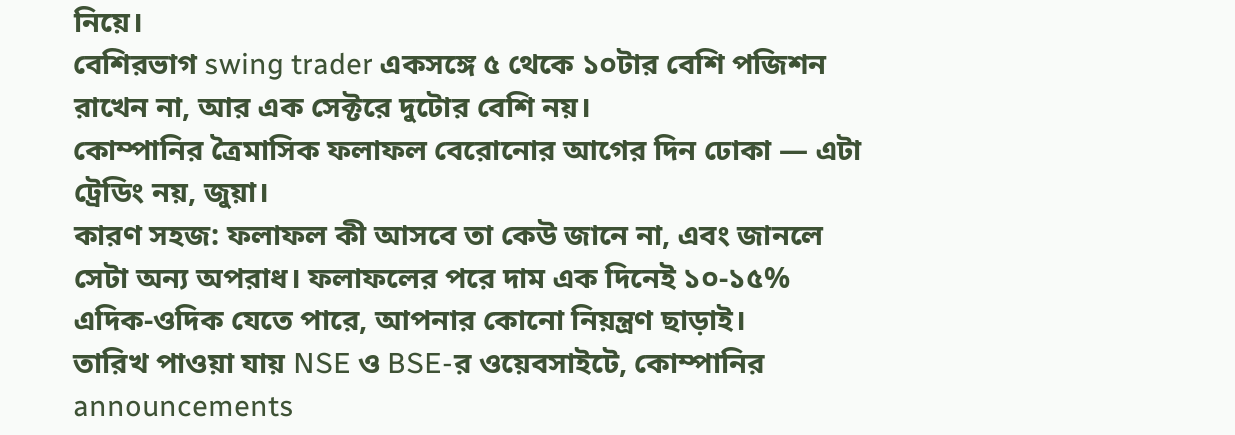নিয়ে।
বেশিরভাগ swing trader একসঙ্গে ৫ থেকে ১০টার বেশি পজিশন রাখেন না, আর এক সেক্টরে দুটোর বেশি নয়।
কোম্পানির ত্রৈমাসিক ফলাফল বেরোনোর আগের দিন ঢোকা — এটা ট্রেডিং নয়, জুয়া।
কারণ সহজ: ফলাফল কী আসবে তা কেউ জানে না, এবং জানলে সেটা অন্য অপরাধ। ফলাফলের পরে দাম এক দিনেই ১০-১৫% এদিক-ওদিক যেতে পারে, আপনার কোনো নিয়ন্ত্রণ ছাড়াই।
তারিখ পাওয়া যায় NSE ও BSE-র ওয়েবসাইটে, কোম্পানির announcements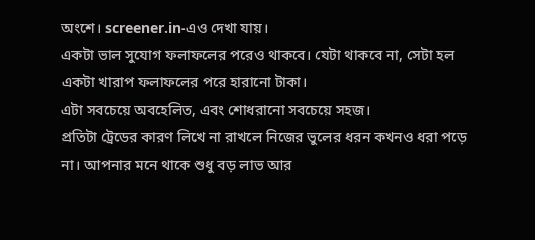অংশে। screener.in-এও দেখা যায়।
একটা ভাল সুযোগ ফলাফলের পরেও থাকবে। যেটা থাকবে না, সেটা হল একটা খারাপ ফলাফলের পরে হারানো টাকা।
এটা সবচেয়ে অবহেলিত, এবং শোধরানো সবচেয়ে সহজ।
প্রতিটা ট্রেডের কারণ লিখে না রাখলে নিজের ভুলের ধরন কখনও ধরা পড়ে না। আপনার মনে থাকে শুধু বড় লাভ আর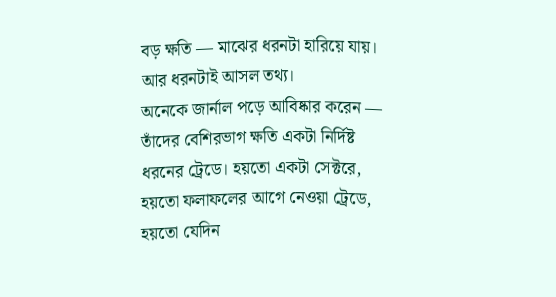বড় ক্ষতি — মাঝের ধরনটা হারিয়ে যায়। আর ধরনটাই আসল তথ্য।
অনেকে জার্নাল পড়ে আবিষ্কার করেন — তাঁদের বেশিরভাগ ক্ষতি একটা নির্দিষ্ট ধরনের ট্রেডে। হয়তো একটা সেক্টরে, হয়তো ফলাফলের আগে নেওয়া ট্রেডে, হয়তো যেদিন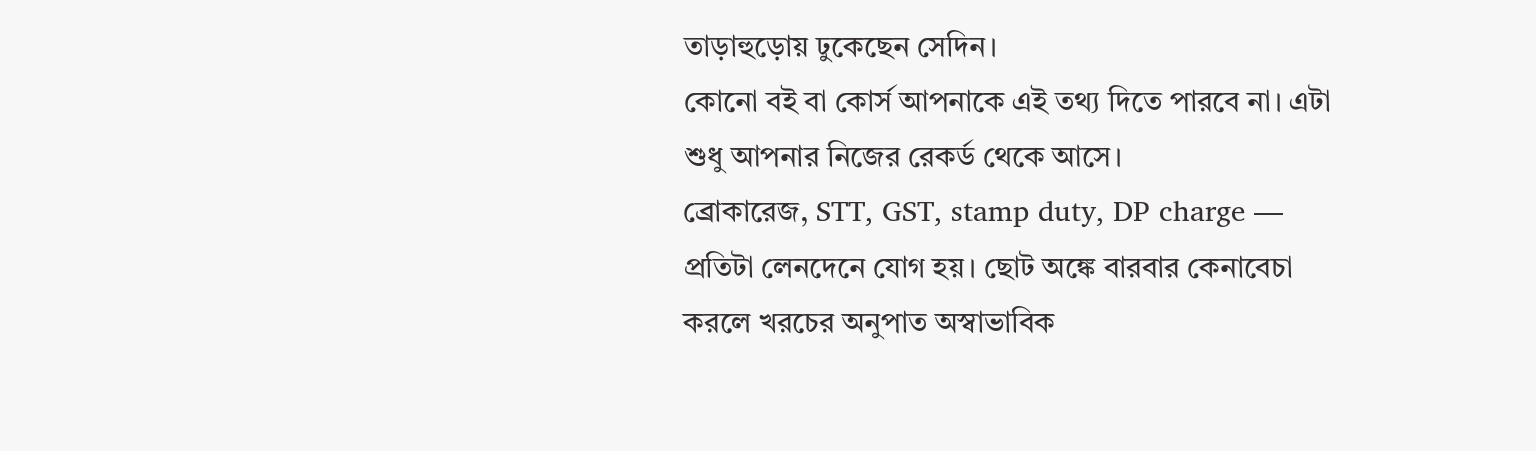তাড়াহুড়োয় ঢুকেছেন সেদিন।
কোনো বই বা কোর্স আপনাকে এই তথ্য দিতে পারবে না। এটা শুধু আপনার নিজের রেকর্ড থেকে আসে।
ব্রোকারেজ, STT, GST, stamp duty, DP charge — প্রতিটা লেনদেনে যোগ হয়। ছোট অঙ্কে বারবার কেনাবেচা করলে খরচের অনুপাত অস্বাভাবিক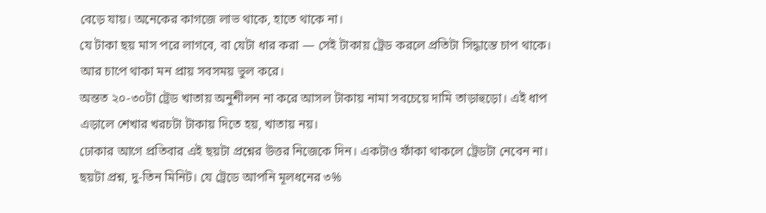বেড়ে যায়। অনেকের কাগজে লাভ থাকে, হাতে থাকে না।
যে টাকা ছয় মাস পরে লাগবে, বা যেটা ধার করা — সেই টাকায় ট্রেড করলে প্রতিটা সিদ্ধান্তে চাপ থাকে। আর চাপে থাকা মন প্রায় সবসময় ভুল করে।
অন্তত ২০-৩০টা ট্রেড খাতায় অনুশীলন না করে আসল টাকায় নামা সবচেয়ে দামি তাড়াহুড়ো। এই ধাপ এড়ালে শেখার খরচটা টাকায় দিতে হয়, খাতায় নয়।
ঢোকার আগে প্রতিবার এই ছয়টা প্রশ্নের উত্তর নিজেকে দিন। একটাও ফাঁকা থাকলে ট্রেডটা নেবেন না।
ছয়টা প্রশ্ন, দু-তিন মিনিট। যে ট্রেডে আপনি মূলধনের ৩%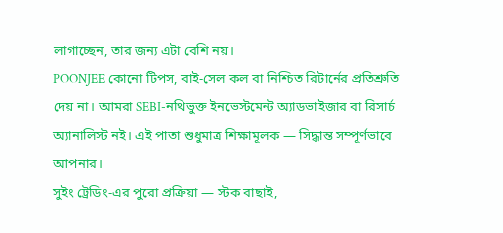লাগাচ্ছেন, তার জন্য এটা বেশি নয়।
POONJEE কোনো টিপস, বাই-সেল কল বা নিশ্চিত রিটার্নের প্রতিশ্রুতি দেয় না। আমরা SEBI-নথিভুক্ত ইনভেস্টমেন্ট অ্যাডভাইজার বা রিসার্চ অ্যানালিস্ট নই। এই পাতা শুধুমাত্র শিক্ষামূলক — সিদ্ধান্ত সম্পূর্ণভাবে আপনার।
সুইং ট্রেডিং-এর পুরো প্রক্রিয়া — স্টক বাছাই,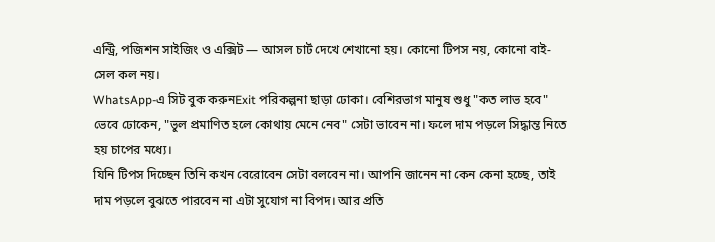এন্ট্রি, পজিশন সাইজিং ও এক্সিট — আসল চার্ট দেখে শেখানো হয়। কোনো টিপস নয়, কোনো বাই-সেল কল নয়।
WhatsApp-এ সিট বুক করুনExit পরিকল্পনা ছাড়া ঢোকা। বেশিরভাগ মানুষ শুধু "কত লাভ হবে" ভেবে ঢোকেন, "ভুল প্রমাণিত হলে কোথায় মেনে নেব" সেটা ভাবেন না। ফলে দাম পড়লে সিদ্ধান্ত নিতে হয় চাপের মধ্যে।
যিনি টিপস দিচ্ছেন তিনি কখন বেরোবেন সেটা বলবেন না। আপনি জানেন না কেন কেনা হচ্ছে, তাই দাম পড়লে বুঝতে পারবেন না এটা সুযোগ না বিপদ। আর প্রতি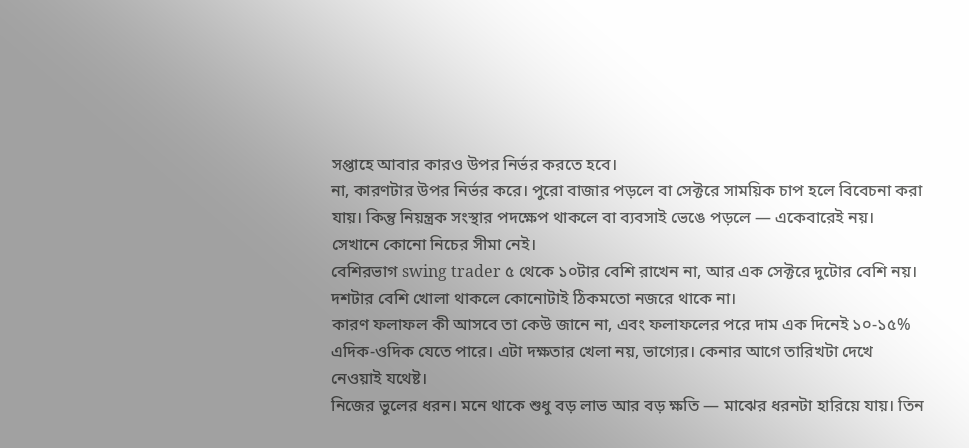সপ্তাহে আবার কারও উপর নির্ভর করতে হবে।
না, কারণটার উপর নির্ভর করে। পুরো বাজার পড়লে বা সেক্টরে সাময়িক চাপ হলে বিবেচনা করা যায়। কিন্তু নিয়ন্ত্রক সংস্থার পদক্ষেপ থাকলে বা ব্যবসাই ভেঙে পড়লে — একেবারেই নয়। সেখানে কোনো নিচের সীমা নেই।
বেশিরভাগ swing trader ৫ থেকে ১০টার বেশি রাখেন না, আর এক সেক্টরে দুটোর বেশি নয়। দশটার বেশি খোলা থাকলে কোনোটাই ঠিকমতো নজরে থাকে না।
কারণ ফলাফল কী আসবে তা কেউ জানে না, এবং ফলাফলের পরে দাম এক দিনেই ১০-১৫% এদিক-ওদিক যেতে পারে। এটা দক্ষতার খেলা নয়, ভাগ্যের। কেনার আগে তারিখটা দেখে নেওয়াই যথেষ্ট।
নিজের ভুলের ধরন। মনে থাকে শুধু বড় লাভ আর বড় ক্ষতি — মাঝের ধরনটা হারিয়ে যায়। তিন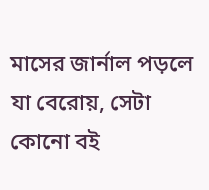মাসের জার্নাল পড়লে যা বেরোয়, সেটা কোনো বই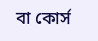বা কোর্স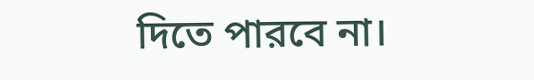দিতে পারবে না।